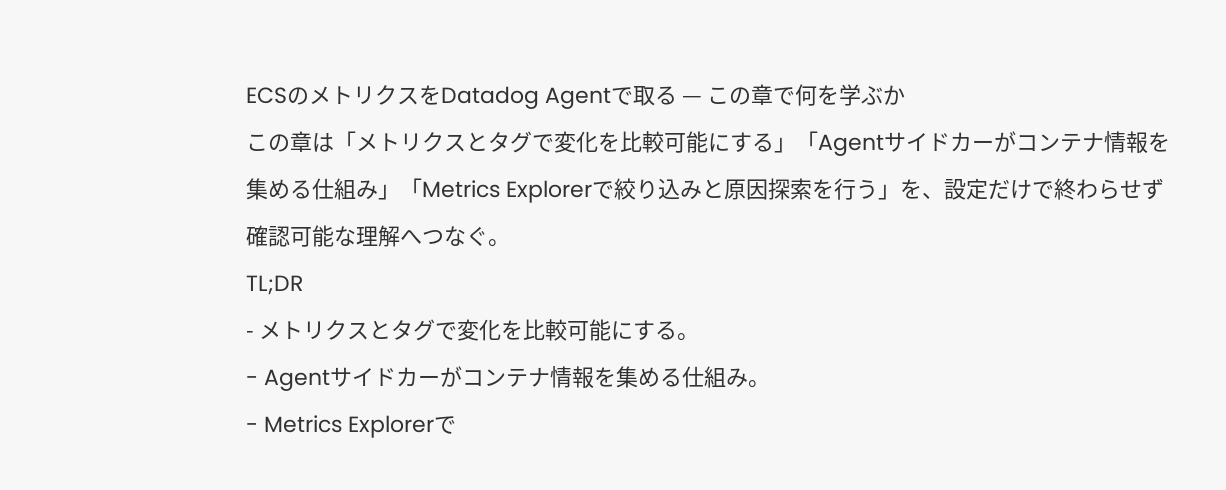ECSのメトリクスをDatadog Agentで取る — この章で何を学ぶか
この章は「メトリクスとタグで変化を比較可能にする」「Agentサイドカーがコンテナ情報を集める仕組み」「Metrics Explorerで絞り込みと原因探索を行う」を、設定だけで終わらせず確認可能な理解へつなぐ。
TL;DR
- メトリクスとタグで変化を比較可能にする。
- Agentサイドカーがコンテナ情報を集める仕組み。
- Metrics Explorerで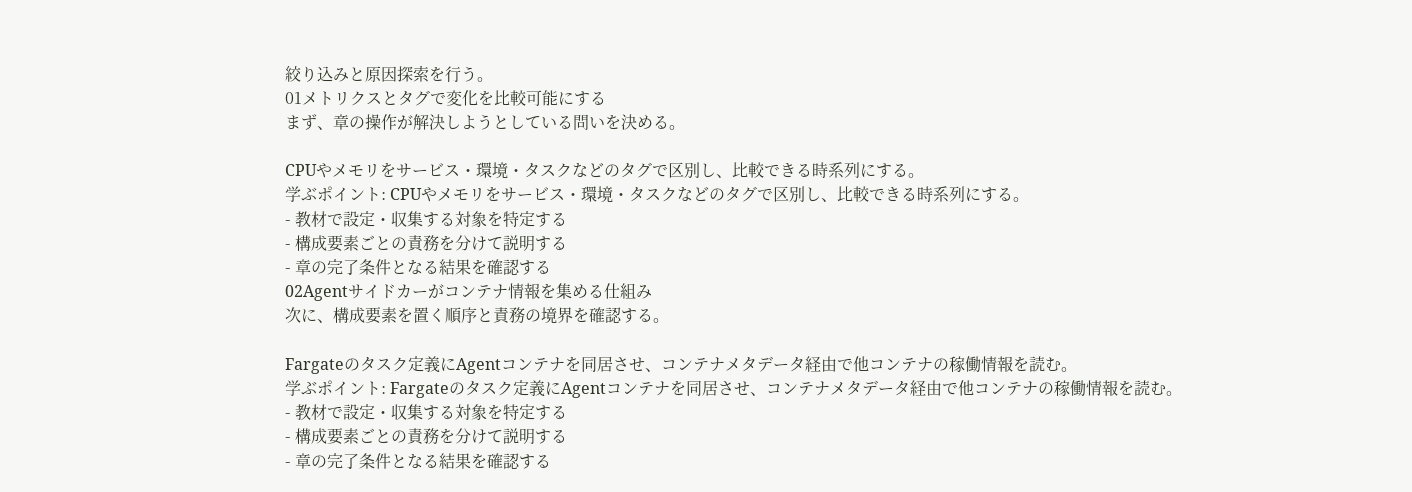絞り込みと原因探索を行う。
01メトリクスとタグで変化を比較可能にする
まず、章の操作が解決しようとしている問いを決める。

CPUやメモリをサービス・環境・タスクなどのタグで区別し、比較できる時系列にする。
学ぶポイント: CPUやメモリをサービス・環境・タスクなどのタグで区別し、比較できる時系列にする。
- 教材で設定・収集する対象を特定する
- 構成要素ごとの責務を分けて説明する
- 章の完了条件となる結果を確認する
02Agentサイドカーがコンテナ情報を集める仕組み
次に、構成要素を置く順序と責務の境界を確認する。

Fargateのタスク定義にAgentコンテナを同居させ、コンテナメタデータ経由で他コンテナの稼働情報を読む。
学ぶポイント: Fargateのタスク定義にAgentコンテナを同居させ、コンテナメタデータ経由で他コンテナの稼働情報を読む。
- 教材で設定・収集する対象を特定する
- 構成要素ごとの責務を分けて説明する
- 章の完了条件となる結果を確認する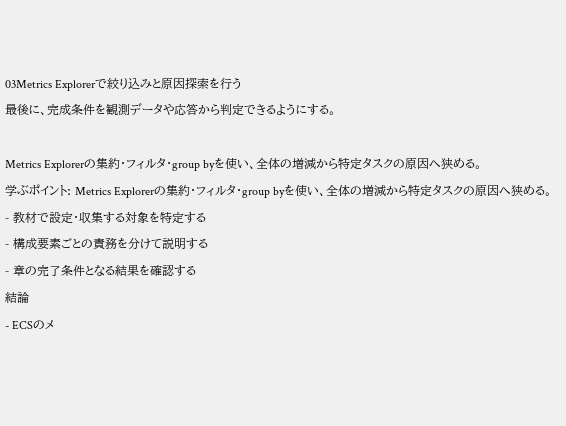03Metrics Explorerで絞り込みと原因探索を行う
最後に、完成条件を観測データや応答から判定できるようにする。

Metrics Explorerの集約・フィルタ・group byを使い、全体の増減から特定タスクの原因へ狭める。
学ぶポイント: Metrics Explorerの集約・フィルタ・group byを使い、全体の増減から特定タスクの原因へ狭める。
- 教材で設定・収集する対象を特定する
- 構成要素ごとの責務を分けて説明する
- 章の完了条件となる結果を確認する
結論
- ECSのメ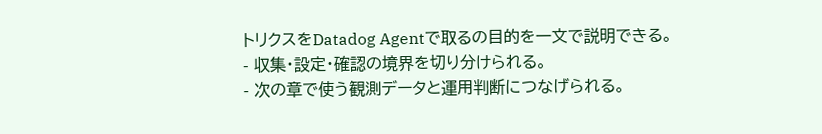トリクスをDatadog Agentで取るの目的を一文で説明できる。
- 収集・設定・確認の境界を切り分けられる。
- 次の章で使う観測データと運用判断につなげられる。